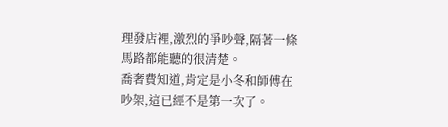理發店裡,激烈的爭吵聲,隔著一條馬路都能聽的很清楚。
喬奢費知道,肯定是小冬和師傅在吵架,這已經不是第一次了。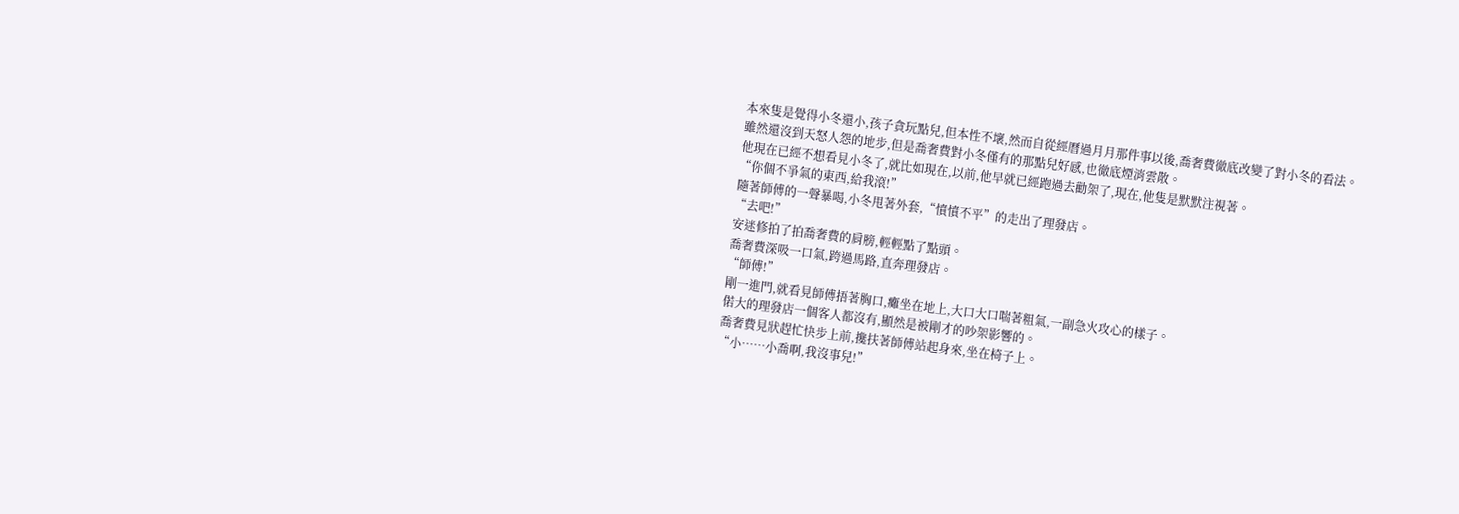本來隻是覺得小冬還小,孩子貪玩點兒,但本性不壞,然而自從經曆過月月那件事以後,喬奢費徹底改變了對小冬的看法。
雖然還沒到天怒人怨的地步,但是喬奢費對小冬僅有的那點兒好感,也徹底煙消雲散。
他現在已經不想看見小冬了,就比如現在,以前,他早就已經跑過去勸架了,現在,他隻是默默注視著。
“你個不爭氣的東西,給我滾!”
隨著師傅的一聲暴喝,小冬甩著外套,“憤憤不平”的走出了理發店。
“去吧!”
安迷修拍了拍喬奢費的肩膀,輕輕點了點頭。
喬奢費深吸一口氣,跨過馬路,直奔理發店。
“師傅!”
剛一進門,就看見師傅捂著胸口,癱坐在地上,大口大口喘著粗氣,一副急火攻心的樣子。
偌大的理發店一個客人都沒有,顯然是被剛才的吵架影響的。
喬奢費見狀趕忙快步上前,攙扶著師傅站起身來,坐在椅子上。
“小……小喬啊,我沒事兒!”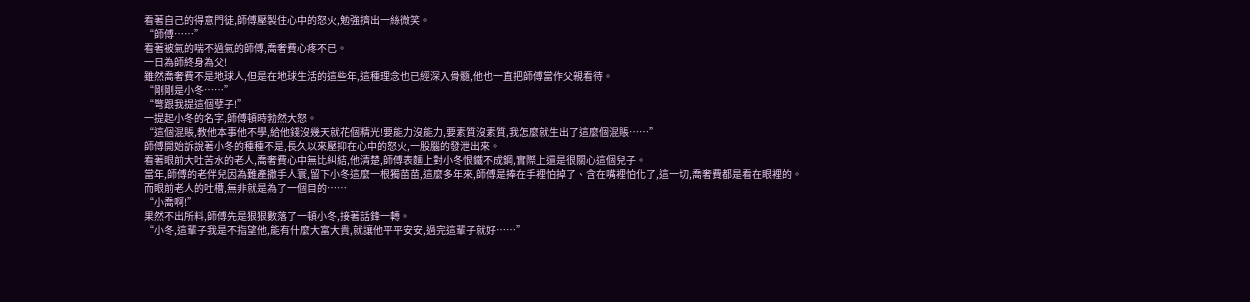看著自己的得意門徒,師傅壓製住心中的怒火,勉強擠出一絲微笑。
“師傅……”
看著被氣的喘不過氣的師傅,喬奢費心疼不已。
一日為師終身為父!
雖然喬奢費不是地球人,但是在地球生活的這些年,這種理念也已經深入骨髓,他也一直把師傅當作父親看待。
“剛剛是小冬……”
“彆跟我提這個孽子!”
一提起小冬的名字,師傅頓時勃然大怒。
“這個混賬,教他本事他不學,給他錢沒幾天就花個精光!要能力沒能力,要素質沒素質,我怎麼就生出了這麼個混賬……”
師傅開始訴說著小冬的種種不是,長久以來壓抑在心中的怒火,一股腦的發泄出來。
看著眼前大吐苦水的老人,喬奢費心中無比糾結,他清楚,師傅表麵上對小冬恨鐵不成鋼,實際上還是很關心這個兒子。
當年,師傅的老伴兒因為難產撒手人寰,留下小冬這麼一根獨苗苗,這麼多年來,師傅是捧在手裡怕掉了、含在嘴裡怕化了,這一切,喬奢費都是看在眼裡的。
而眼前老人的吐槽,無非就是為了一個目的……
“小喬啊!”
果然不出所料,師傅先是狠狠數落了一頓小冬,接著話鋒一轉。
“小冬,這輩子我是不指望他,能有什麼大富大貴,就讓他平平安安,過完這輩子就好……”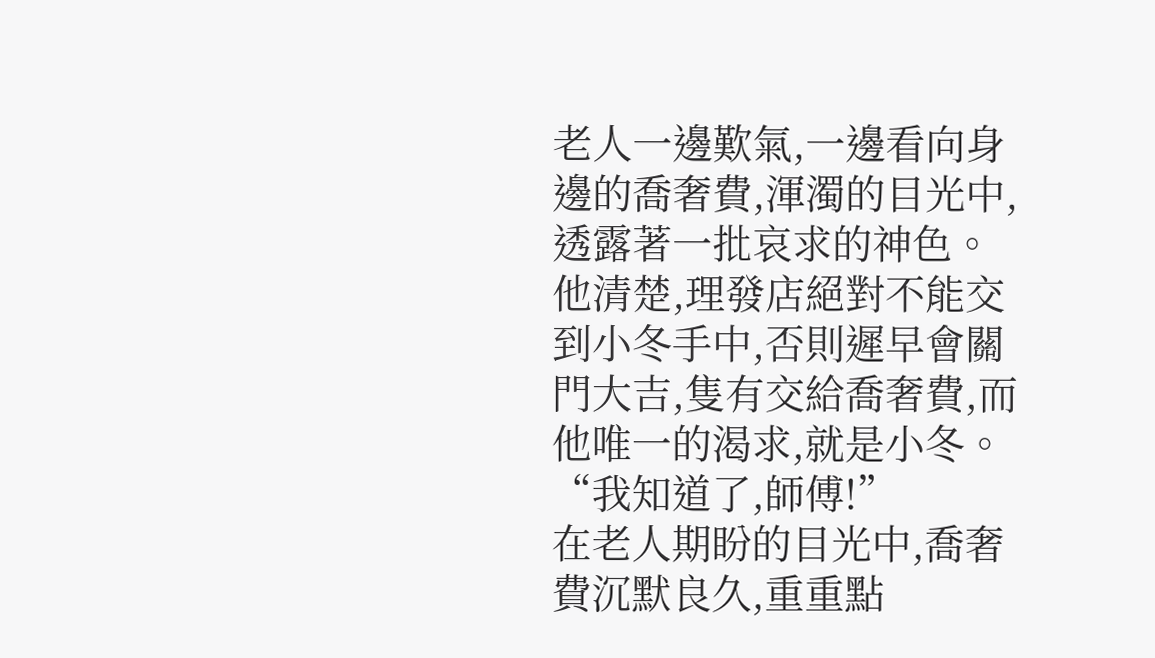老人一邊歎氣,一邊看向身邊的喬奢費,渾濁的目光中,透露著一批哀求的神色。
他清楚,理發店絕對不能交到小冬手中,否則遲早會關門大吉,隻有交給喬奢費,而他唯一的渴求,就是小冬。
“我知道了,師傅!”
在老人期盼的目光中,喬奢費沉默良久,重重點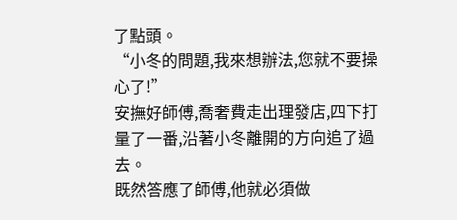了點頭。
“小冬的問題,我來想辦法,您就不要操心了!”
安撫好師傅,喬奢費走出理發店,四下打量了一番,沿著小冬離開的方向追了過去。
既然答應了師傅,他就必須做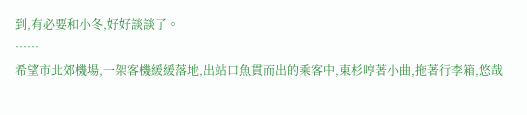到,有必要和小冬,好好談談了。
……
希望市北郊機場,一架客機緩緩落地,出站口魚貫而出的乘客中,東杉哼著小曲,拖著行李箱,悠哉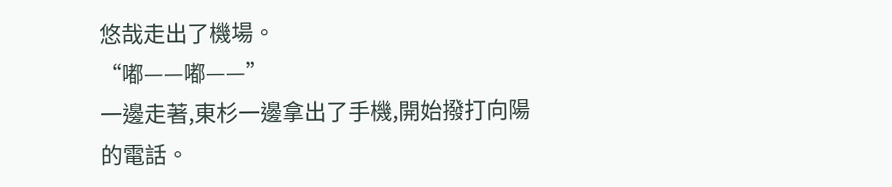悠哉走出了機場。
“嘟——嘟——”
一邊走著,東杉一邊拿出了手機,開始撥打向陽的電話。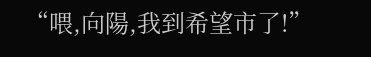“喂,向陽,我到希望市了!”